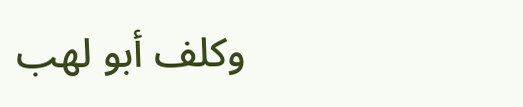وكلف أبو لهب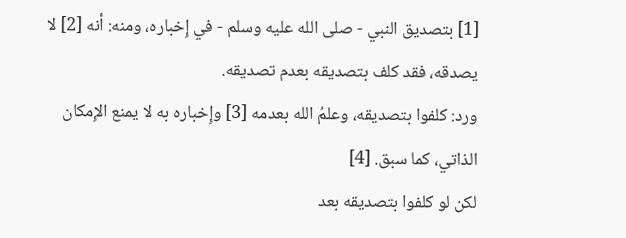[1] بتصديق النبي - صلى الله عليه وسلم - في إِخباره، ومنه: أنه [2] لا يصدقه، فقد كلف بتصديقه بعدم تصديقه.
ورد: كلفوا بتصديقه، وعلمُ الله بعدمه [3] وإِخباره به لا يمنع الإِمكان الذاتي، كما سبق. [4]
لكن لو كلفوا بتصديقه بعد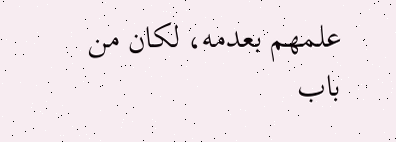علمهم بعدمه، لكان من باب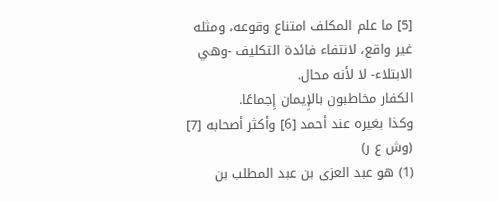[5] ما علم المكلف امتناع وقوعه، ومثله غير واقع، لانتفاء فائدة التكليف -وهي الابتلاء- لا لأنه محال.
الكفار مخاطبون بالإِيمان إِجماعًا.
وكذا بغيره عند أحمد [6] وأكثر أصحابه [7] (وش ع ر)
(1) هو عبد العزى بن عبد المطلب بن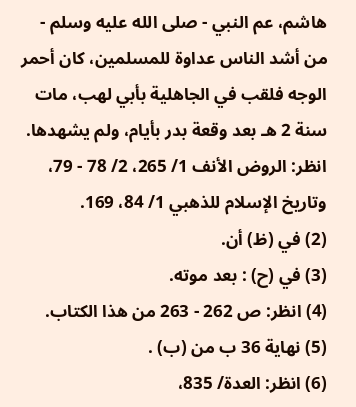هاشم، عم النبي - صلى الله عليه وسلم - من أشد الناس عداوة للمسلمين، كان أحمر الوجه فلقب في الجاهلية بأبي لهب، مات سنة 2 هـ بعد وقعة بدر بأيام، ولم يشهدها.
انظر: الروض الأنف 1/ 265، 2/ 78 - 79، وتاريخ الإسلام للذهبي 1/ 84، 169.
(2) في (ظ) أن.
(3) في (ح) : بعد موته.
(4) انظر: ص 262 - 263 من هذا الكتاب.
(5) نهاية 36 ب من (ب) .
(6) انظر: العدة/ 835،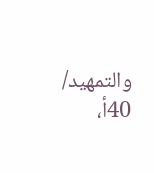والتمهيد/ 40أ،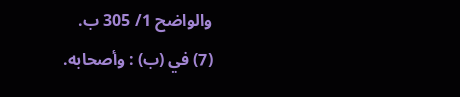والواضح 1/ 305 ب.
(7) في (ب) : وأصحابه.